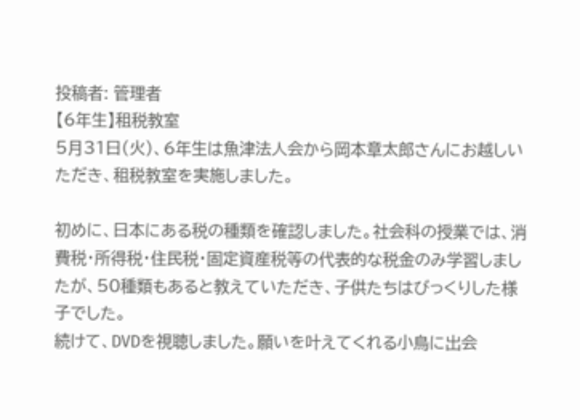投稿者: 管理者
【6年生】租税教室
5月31日(火)、6年生は魚津法人会から岡本章太郎さんにお越しいただき、租税教室を実施しました。

初めに、日本にある税の種類を確認しました。社会科の授業では、消費税・所得税・住民税・固定資産税等の代表的な税金のみ学習しましたが、50種類もあると教えていただき、子供たちはびっくりした様子でした。
続けて、DVDを視聴しました。願いを叶えてくれる小鳥に出会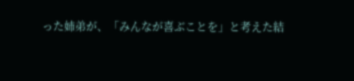った姉弟が、「みんなが喜ぶことを」と考えた結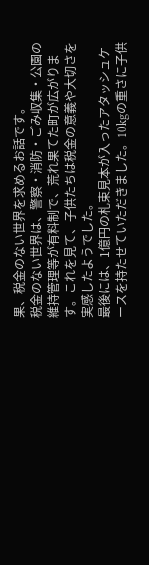果、税金のない世界を求めるお話です。
税金のない世界は、警察・消防・ごみ収集・公園の維持管理等が有料制で、荒れ果てた町が広がります。これを見て、子供たちは税金の意義や大切さを実感したようでした。
最後には、1億円の札束見本が入ったアタッシュケースを持たせていただきました。10kgの重さに子供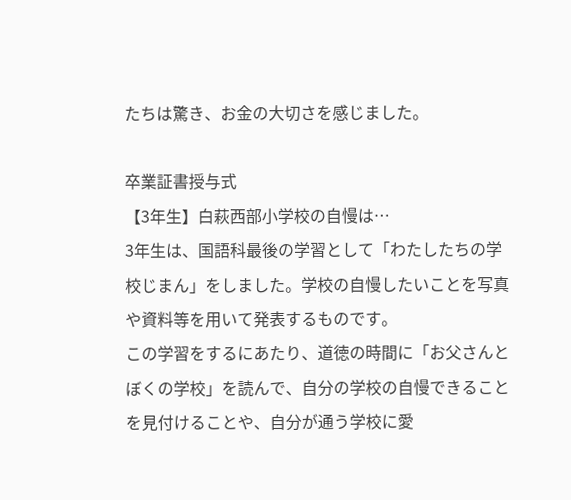たちは驚き、お金の大切さを感じました。

卒業証書授与式
【3年生】白萩西部小学校の自慢は…
3年生は、国語科最後の学習として「わたしたちの学校じまん」をしました。学校の自慢したいことを写真や資料等を用いて発表するものです。
この学習をするにあたり、道徳の時間に「お父さんとぼくの学校」を読んで、自分の学校の自慢できることを見付けることや、自分が通う学校に愛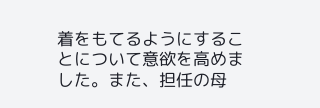着をもてるようにすることについて意欲を高めました。また、担任の母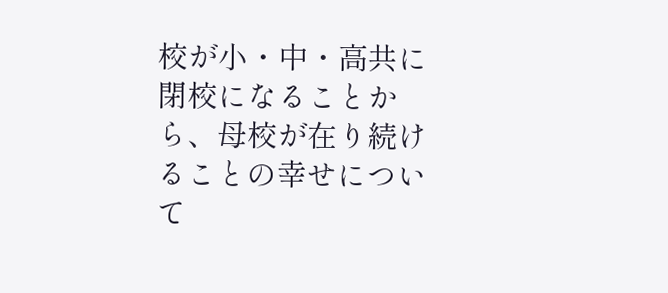校が小・中・高共に閉校になることから、母校が在り続けることの幸せについて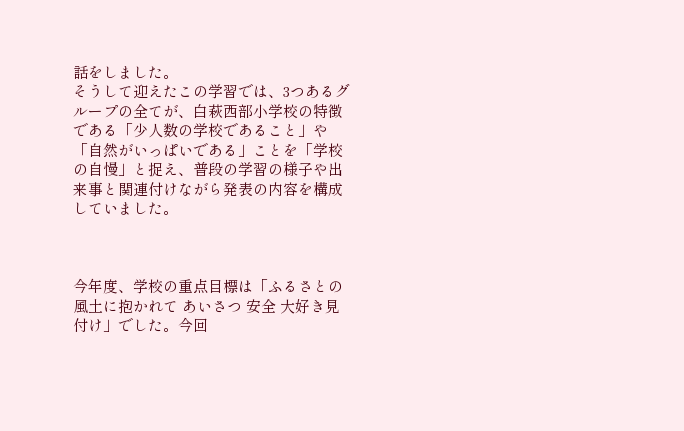話をしました。
そうして迎えたこの学習では、3つあるグループの全てが、白萩西部小学校の特徴である「少人数の学校であること」や「自然がいっぱいである」ことを「学校の自慢」と捉え、普段の学習の様子や出来事と関連付けながら発表の内容を構成していました。



今年度、学校の重点目標は「ふるさとの風土に抱かれて あいさつ 安全 大好き見付け」でした。今回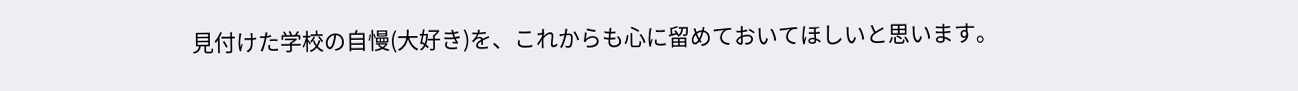見付けた学校の自慢(大好き)を、これからも心に留めておいてほしいと思います。